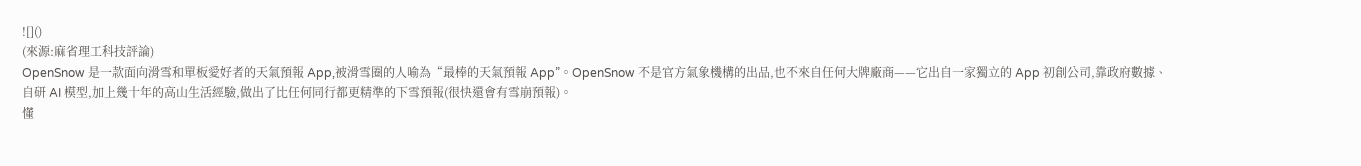![]()
(來源:麻省理工科技評論)
OpenSnow 是一款面向滑雪和單板愛好者的天氣預報 App,被滑雪圈的人喻為“最棒的天氣預報 App”。OpenSnow 不是官方氣象機構的出品,也不來自任何大牌廠商——它出自一家獨立的 App 初創公司,靠政府數據、自研 AI 模型,加上幾十年的高山生活經驗,做出了比任何同行都更精準的下雪預報(很快還會有雪崩預報)。
懂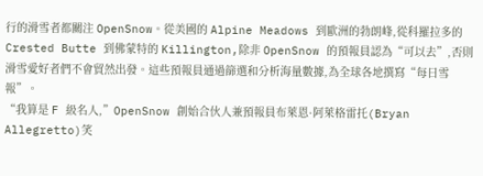行的滑雪者都關注 OpenSnow。從美國的 Alpine Meadows 到歐洲的勃朗峰,從科羅拉多的 Crested Butte 到佛蒙特的 Killington,除非 OpenSnow 的預報員認為“可以去”,否則滑雪愛好者們不會貿然出發。這些預報員通過篩選和分析海量數據,為全球各地撰寫“每日雪報”。
“我算是 F 級名人,”OpenSnow 創始合伙人兼預報員布萊恩·阿萊格雷托(Bryan Allegretto)笑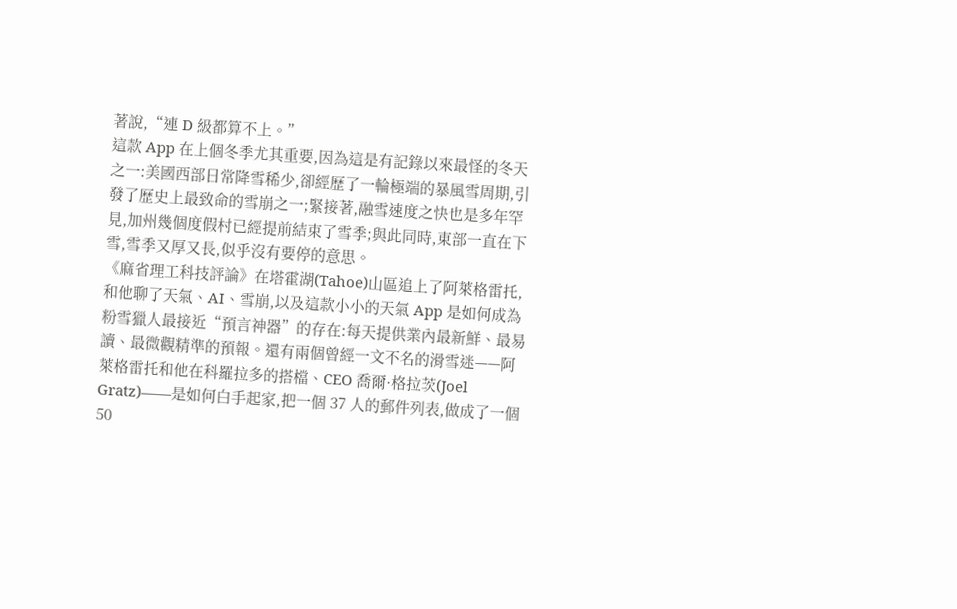著說,“連 D 級都算不上。”
這款 App 在上個冬季尤其重要,因為這是有記錄以來最怪的冬天之一:美國西部日常降雪稀少,卻經歷了一輪極端的暴風雪周期,引發了歷史上最致命的雪崩之一;緊接著,融雪速度之快也是多年罕見,加州幾個度假村已經提前結束了雪季;與此同時,東部一直在下雪,雪季又厚又長,似乎沒有要停的意思。
《麻省理工科技評論》在塔霍湖(Tahoe)山區追上了阿萊格雷托,和他聊了天氣、AI、雪崩,以及這款小小的天氣 App 是如何成為粉雪獵人最接近“預言神器”的存在:每天提供業內最新鮮、最易讀、最微觀精準的預報。還有兩個曾經一文不名的滑雪迷——阿萊格雷托和他在科羅拉多的搭檔、CEO 喬爾·格拉茨(Joel Gratz)——是如何白手起家,把一個 37 人的郵件列表,做成了一個 50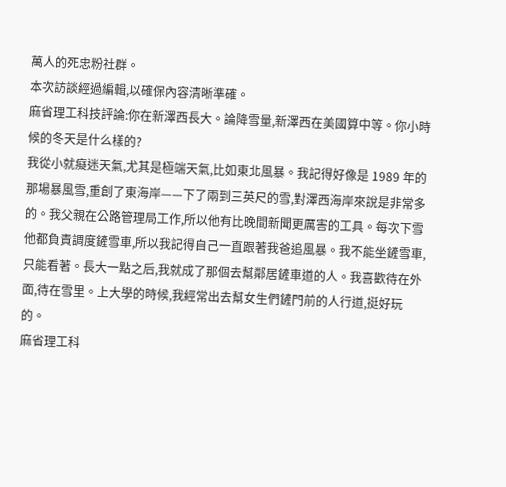萬人的死忠粉社群。
本次訪談經過編輯,以確保內容清晰準確。
麻省理工科技評論:你在新澤西長大。論降雪量,新澤西在美國算中等。你小時候的冬天是什么樣的?
我從小就癡迷天氣,尤其是極端天氣,比如東北風暴。我記得好像是 1989 年的那場暴風雪,重創了東海岸——下了兩到三英尺的雪,對澤西海岸來說是非常多的。我父親在公路管理局工作,所以他有比晚間新聞更厲害的工具。每次下雪他都負責調度鏟雪車,所以我記得自己一直跟著我爸追風暴。我不能坐鏟雪車,只能看著。長大一點之后,我就成了那個去幫鄰居鏟車道的人。我喜歡待在外面,待在雪里。上大學的時候,我經常出去幫女生們鏟門前的人行道,挺好玩的。
麻省理工科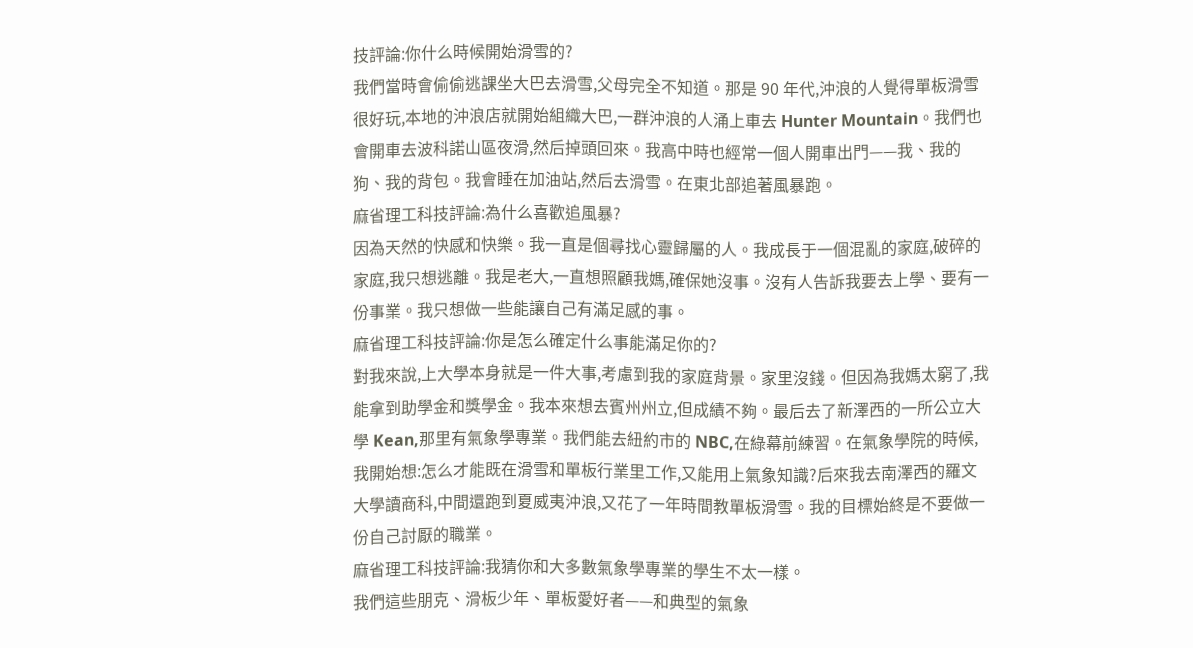技評論:你什么時候開始滑雪的?
我們當時會偷偷逃課坐大巴去滑雪,父母完全不知道。那是 90 年代,沖浪的人覺得單板滑雪很好玩,本地的沖浪店就開始組織大巴,一群沖浪的人涌上車去 Hunter Mountain。我們也會開車去波科諾山區夜滑,然后掉頭回來。我高中時也經常一個人開車出門——我、我的狗、我的背包。我會睡在加油站,然后去滑雪。在東北部追著風暴跑。
麻省理工科技評論:為什么喜歡追風暴?
因為天然的快感和快樂。我一直是個尋找心靈歸屬的人。我成長于一個混亂的家庭,破碎的家庭,我只想逃離。我是老大,一直想照顧我媽,確保她沒事。沒有人告訴我要去上學、要有一份事業。我只想做一些能讓自己有滿足感的事。
麻省理工科技評論:你是怎么確定什么事能滿足你的?
對我來說,上大學本身就是一件大事,考慮到我的家庭背景。家里沒錢。但因為我媽太窮了,我能拿到助學金和獎學金。我本來想去賓州州立,但成績不夠。最后去了新澤西的一所公立大學 Kean,那里有氣象學專業。我們能去紐約市的 NBC,在綠幕前練習。在氣象學院的時候,我開始想:怎么才能既在滑雪和單板行業里工作,又能用上氣象知識?后來我去南澤西的羅文大學讀商科,中間還跑到夏威夷沖浪,又花了一年時間教單板滑雪。我的目標始終是不要做一份自己討厭的職業。
麻省理工科技評論:我猜你和大多數氣象學專業的學生不太一樣。
我們這些朋克、滑板少年、單板愛好者——和典型的氣象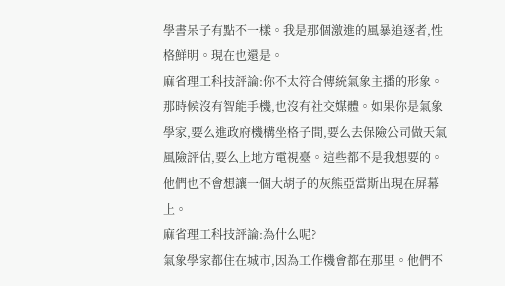學書呆子有點不一樣。我是那個激進的風暴追逐者,性格鮮明。現在也還是。
麻省理工科技評論:你不太符合傳統氣象主播的形象。
那時候沒有智能手機,也沒有社交媒體。如果你是氣象學家,要么進政府機構坐格子間,要么去保險公司做天氣風險評估,要么上地方電視臺。這些都不是我想要的。他們也不會想讓一個大胡子的灰熊亞當斯出現在屏幕上。
麻省理工科技評論:為什么呢?
氣象學家都住在城市,因為工作機會都在那里。他們不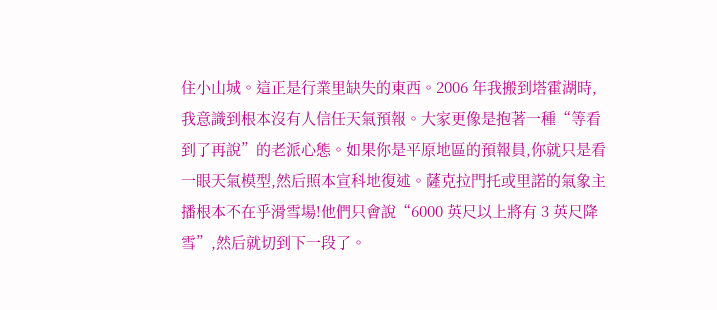住小山城。這正是行業里缺失的東西。2006 年我搬到塔霍湖時,我意識到根本沒有人信任天氣預報。大家更像是抱著一種“等看到了再說”的老派心態。如果你是平原地區的預報員,你就只是看一眼天氣模型,然后照本宣科地復述。薩克拉門托或里諾的氣象主播根本不在乎滑雪場!他們只會說“6000 英尺以上將有 3 英尺降雪”,然后就切到下一段了。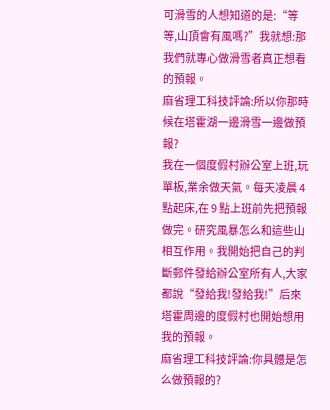可滑雪的人想知道的是:“等等,山頂會有風嗎?”我就想:那我們就專心做滑雪者真正想看的預報。
麻省理工科技評論:所以你那時候在塔霍湖一邊滑雪一邊做預報?
我在一個度假村辦公室上班,玩單板,業余做天氣。每天凌晨 4 點起床,在 9 點上班前先把預報做完。研究風暴怎么和這些山相互作用。我開始把自己的判斷郵件發給辦公室所有人,大家都說“發給我!發給我!”后來塔霍周邊的度假村也開始想用我的預報。
麻省理工科技評論:你具體是怎么做預報的?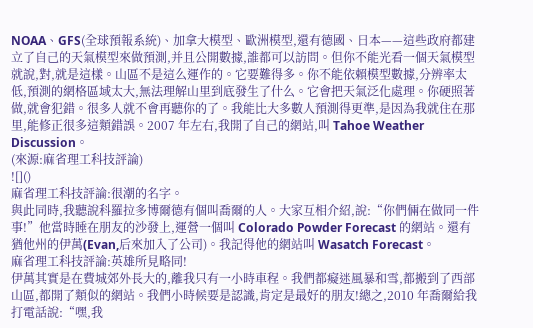NOAA、GFS(全球預報系統)、加拿大模型、歐洲模型,還有德國、日本——這些政府都建立了自己的天氣模型來做預測,并且公開數據,誰都可以訪問。但你不能光看一個天氣模型就說,對,就是這樣。山區不是這么運作的。它要難得多。你不能依賴模型數據,分辨率太低,預測的網格區域太大,無法理解山里到底發生了什么。它會把天氣泛化處理。你硬照著做,就會犯錯。很多人就不會再聽你的了。我能比大多數人預測得更準,是因為我就住在那里,能修正很多這類錯誤。2007 年左右,我開了自己的網站,叫 Tahoe Weather Discussion。
(來源:麻省理工科技評論)
![]()
麻省理工科技評論:很潮的名字。
與此同時,我聽說科羅拉多博爾德有個叫喬爾的人。大家互相介紹,說:“你們倆在做同一件事!”他當時睡在朋友的沙發上,運營一個叫 Colorado Powder Forecast 的網站。還有猶他州的伊萬(Evan,后來加入了公司)。我記得他的網站叫 Wasatch Forecast。
麻省理工科技評論:英雄所見略同!
伊萬其實是在費城郊外長大的,離我只有一小時車程。我們都癡迷風暴和雪,都搬到了西部山區,都開了類似的網站。我們小時候要是認識,肯定是最好的朋友!總之,2010 年喬爾給我打電話說:“嘿,我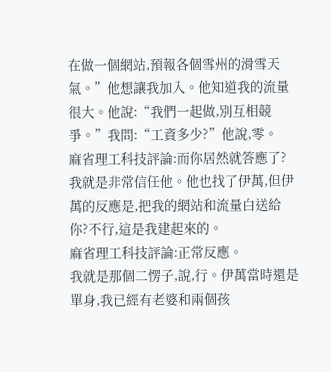在做一個網站,預報各個雪州的滑雪天氣。”他想讓我加入。他知道我的流量很大。他說:“我們一起做,別互相競爭。”我問:“工資多少?”他說,零。
麻省理工科技評論:而你居然就答應了?
我就是非常信任他。他也找了伊萬,但伊萬的反應是,把我的網站和流量白送給你?不行,這是我建起來的。
麻省理工科技評論:正常反應。
我就是那個二愣子,說,行。伊萬當時還是單身,我已經有老婆和兩個孩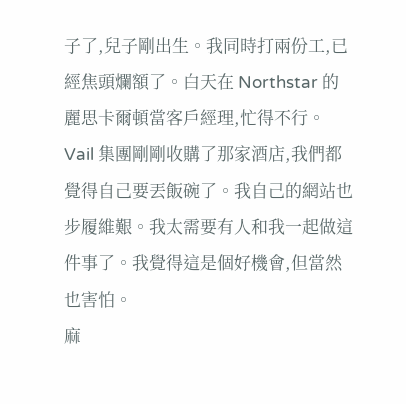子了,兒子剛出生。我同時打兩份工,已經焦頭爛額了。白天在 Northstar 的麗思卡爾頓當客戶經理,忙得不行。Vail 集團剛剛收購了那家酒店,我們都覺得自己要丟飯碗了。我自己的網站也步履維艱。我太需要有人和我一起做這件事了。我覺得這是個好機會,但當然也害怕。
麻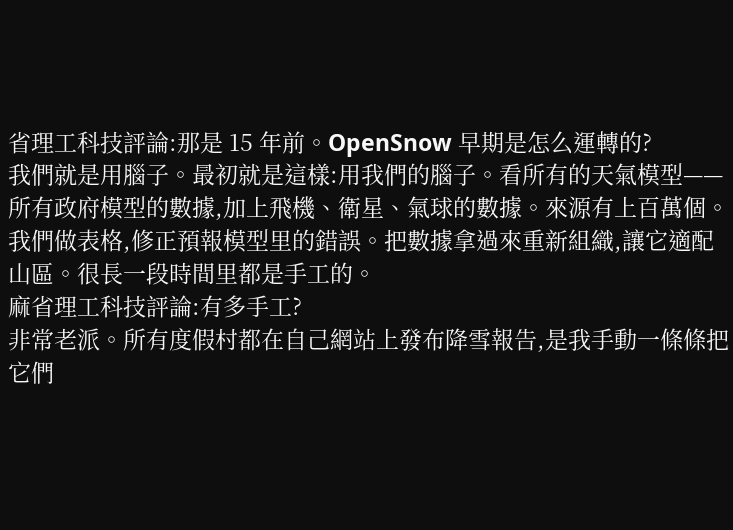省理工科技評論:那是 15 年前。OpenSnow 早期是怎么運轉的?
我們就是用腦子。最初就是這樣:用我們的腦子。看所有的天氣模型——所有政府模型的數據,加上飛機、衛星、氣球的數據。來源有上百萬個。我們做表格,修正預報模型里的錯誤。把數據拿過來重新組織,讓它適配山區。很長一段時間里都是手工的。
麻省理工科技評論:有多手工?
非常老派。所有度假村都在自己網站上發布降雪報告,是我手動一條條把它們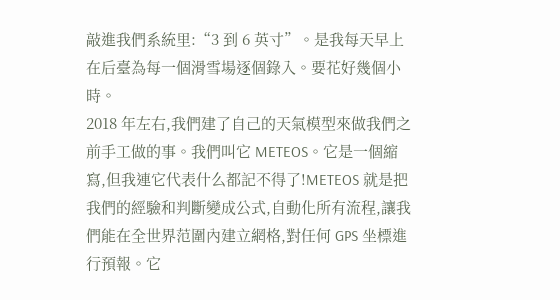敲進我們系統里:“3 到 6 英寸”。是我每天早上在后臺為每一個滑雪場逐個錄入。要花好幾個小時。
2018 年左右,我們建了自己的天氣模型來做我們之前手工做的事。我們叫它 METEOS。它是一個縮寫,但我連它代表什么都記不得了!METEOS 就是把我們的經驗和判斷變成公式,自動化所有流程,讓我們能在全世界范圍內建立網格,對任何 GPS 坐標進行預報。它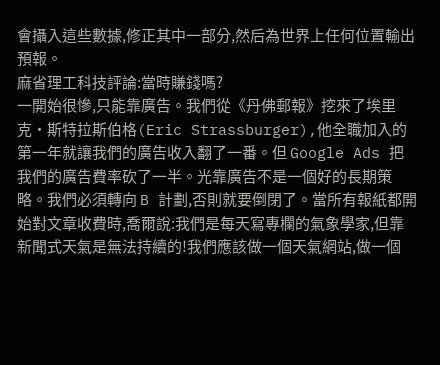會攝入這些數據,修正其中一部分,然后為世界上任何位置輸出預報。
麻省理工科技評論:當時賺錢嗎?
一開始很慘,只能靠廣告。我們從《丹佛郵報》挖來了埃里克·斯特拉斯伯格(Eric Strassburger),他全職加入的第一年就讓我們的廣告收入翻了一番。但 Google Ads 把我們的廣告費率砍了一半。光靠廣告不是一個好的長期策略。我們必須轉向 B 計劃,否則就要倒閉了。當所有報紙都開始對文章收費時,喬爾說:我們是每天寫專欄的氣象學家,但靠新聞式天氣是無法持續的!我們應該做一個天氣網站,做一個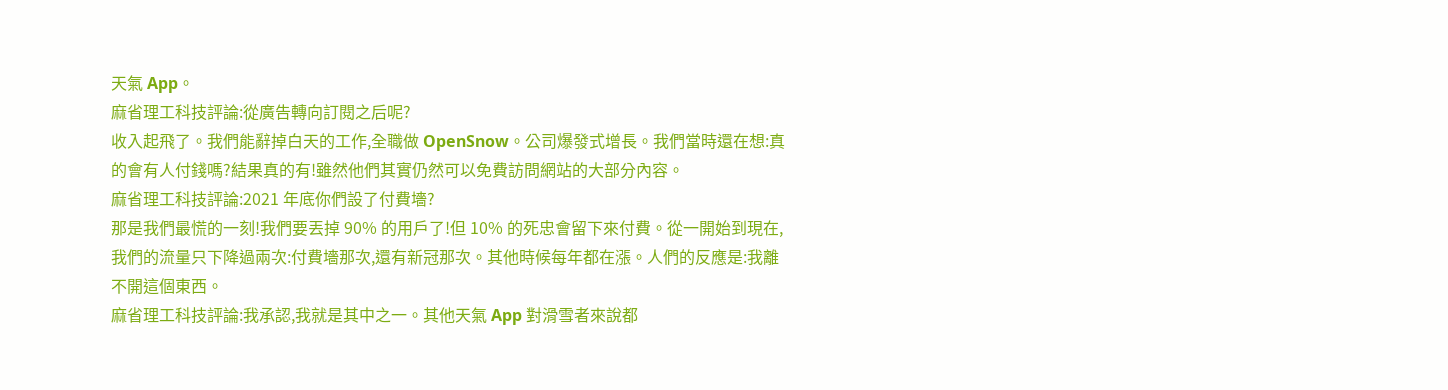天氣 App。
麻省理工科技評論:從廣告轉向訂閱之后呢?
收入起飛了。我們能辭掉白天的工作,全職做 OpenSnow。公司爆發式增長。我們當時還在想:真的會有人付錢嗎?結果真的有!雖然他們其實仍然可以免費訪問網站的大部分內容。
麻省理工科技評論:2021 年底你們設了付費墻?
那是我們最慌的一刻!我們要丟掉 90% 的用戶了!但 10% 的死忠會留下來付費。從一開始到現在,我們的流量只下降過兩次:付費墻那次,還有新冠那次。其他時候每年都在漲。人們的反應是:我離不開這個東西。
麻省理工科技評論:我承認,我就是其中之一。其他天氣 App 對滑雪者來說都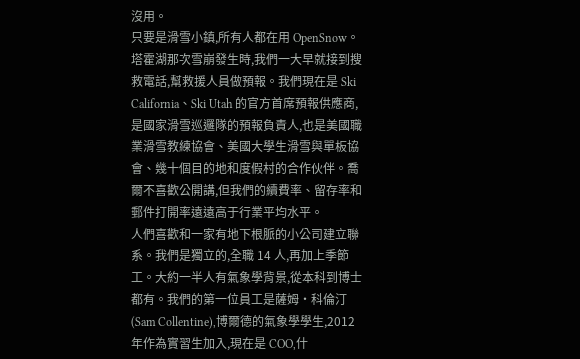沒用。
只要是滑雪小鎮,所有人都在用 OpenSnow。塔霍湖那次雪崩發生時,我們一大早就接到搜救電話,幫救援人員做預報。我們現在是 Ski California、Ski Utah 的官方首席預報供應商,是國家滑雪巡邏隊的預報負責人,也是美國職業滑雪教練協會、美國大學生滑雪與單板協會、幾十個目的地和度假村的合作伙伴。喬爾不喜歡公開講,但我們的續費率、留存率和郵件打開率遠遠高于行業平均水平。
人們喜歡和一家有地下根脈的小公司建立聯系。我們是獨立的,全職 14 人,再加上季節工。大約一半人有氣象學背景,從本科到博士都有。我們的第一位員工是薩姆·科倫汀(Sam Collentine),博爾德的氣象學學生,2012 年作為實習生加入,現在是 COO,什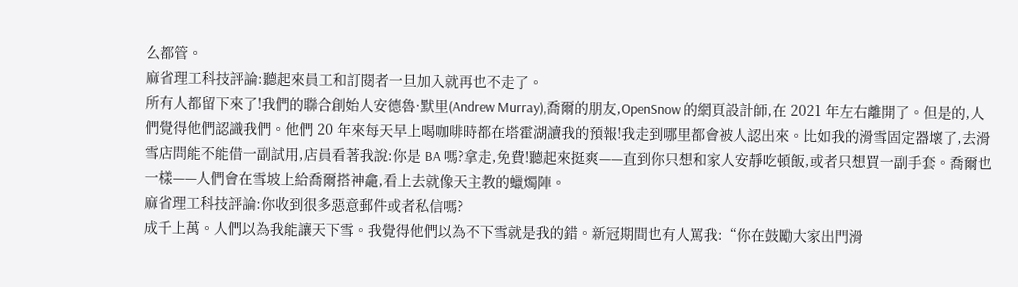么都管。
麻省理工科技評論:聽起來員工和訂閱者一旦加入就再也不走了。
所有人都留下來了!我們的聯合創始人安德魯·默里(Andrew Murray),喬爾的朋友,OpenSnow 的網頁設計師,在 2021 年左右離開了。但是的,人們覺得他們認識我們。他們 20 年來每天早上喝咖啡時都在塔霍湖讀我的預報!我走到哪里都會被人認出來。比如我的滑雪固定器壞了,去滑雪店問能不能借一副試用,店員看著我說:你是 BA 嗎?拿走,免費!聽起來挺爽——直到你只想和家人安靜吃頓飯,或者只想買一副手套。喬爾也一樣——人們會在雪坡上給喬爾搭神龕,看上去就像天主教的蠟燭陣。
麻省理工科技評論:你收到很多惡意郵件或者私信嗎?
成千上萬。人們以為我能讓天下雪。我覺得他們以為不下雪就是我的錯。新冠期間也有人罵我:“你在鼓勵大家出門滑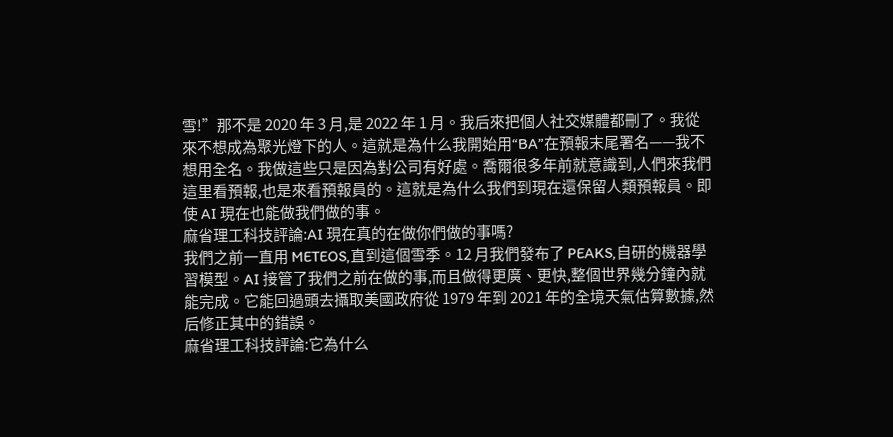雪!”那不是 2020 年 3 月,是 2022 年 1 月。我后來把個人社交媒體都刪了。我從來不想成為聚光燈下的人。這就是為什么我開始用“BA”在預報末尾署名——我不想用全名。我做這些只是因為對公司有好處。喬爾很多年前就意識到,人們來我們這里看預報,也是來看預報員的。這就是為什么我們到現在還保留人類預報員。即使 AI 現在也能做我們做的事。
麻省理工科技評論:AI 現在真的在做你們做的事嗎?
我們之前一直用 METEOS,直到這個雪季。12 月我們發布了 PEAKS,自研的機器學習模型。AI 接管了我們之前在做的事,而且做得更廣、更快,整個世界幾分鐘內就能完成。它能回過頭去攝取美國政府從 1979 年到 2021 年的全境天氣估算數據,然后修正其中的錯誤。
麻省理工科技評論:它為什么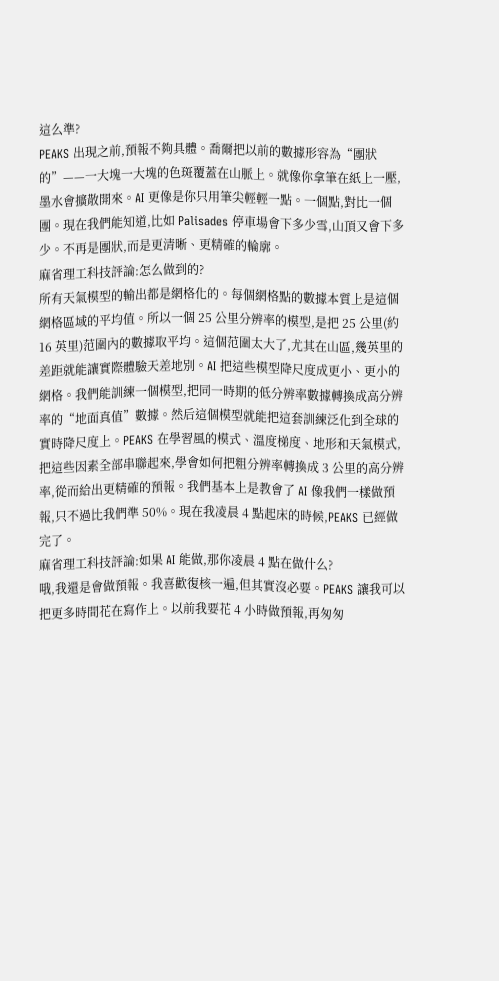這么準?
PEAKS 出現之前,預報不夠具體。喬爾把以前的數據形容為“團狀的”——一大塊一大塊的色斑覆蓋在山脈上。就像你拿筆在紙上一壓,墨水會擴散開來。AI 更像是你只用筆尖輕輕一點。一個點,對比一個團。現在我們能知道,比如 Palisades 停車場會下多少雪,山頂又會下多少。不再是團狀,而是更清晰、更精確的輪廓。
麻省理工科技評論:怎么做到的?
所有天氣模型的輸出都是網格化的。每個網格點的數據本質上是這個網格區域的平均值。所以一個 25 公里分辨率的模型,是把 25 公里(約 16 英里)范圍內的數據取平均。這個范圍太大了,尤其在山區,幾英里的差距就能讓實際體驗天差地別。AI 把這些模型降尺度成更小、更小的網格。我們能訓練一個模型,把同一時期的低分辨率數據轉換成高分辨率的“地面真值”數據。然后這個模型就能把這套訓練泛化到全球的實時降尺度上。PEAKS 在學習風的模式、溫度梯度、地形和天氣模式,把這些因素全部串聯起來,學會如何把粗分辨率轉換成 3 公里的高分辨率,從而給出更精確的預報。我們基本上是教會了 AI 像我們一樣做預報,只不過比我們準 50%。現在我凌晨 4 點起床的時候,PEAKS 已經做完了。
麻省理工科技評論:如果 AI 能做,那你凌晨 4 點在做什么?
哦,我還是會做預報。我喜歡復核一遍,但其實沒必要。PEAKS 讓我可以把更多時間花在寫作上。以前我要花 4 小時做預報,再匆匆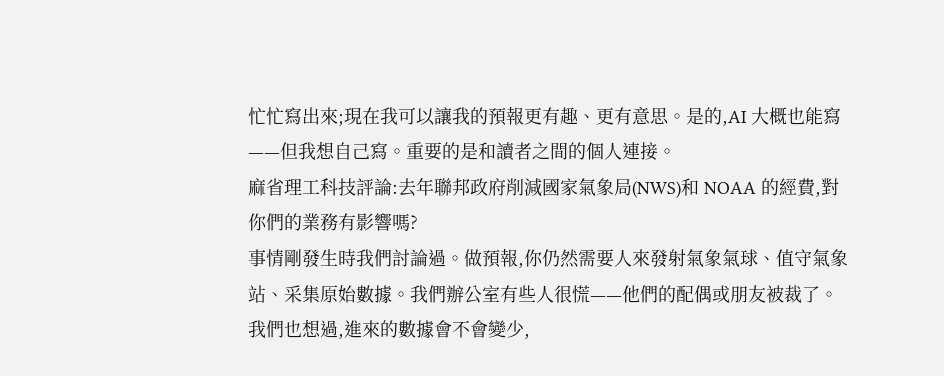忙忙寫出來;現在我可以讓我的預報更有趣、更有意思。是的,AI 大概也能寫——但我想自己寫。重要的是和讀者之間的個人連接。
麻省理工科技評論:去年聯邦政府削減國家氣象局(NWS)和 NOAA 的經費,對你們的業務有影響嗎?
事情剛發生時我們討論過。做預報,你仍然需要人來發射氣象氣球、值守氣象站、采集原始數據。我們辦公室有些人很慌——他們的配偶或朋友被裁了。我們也想過,進來的數據會不會變少,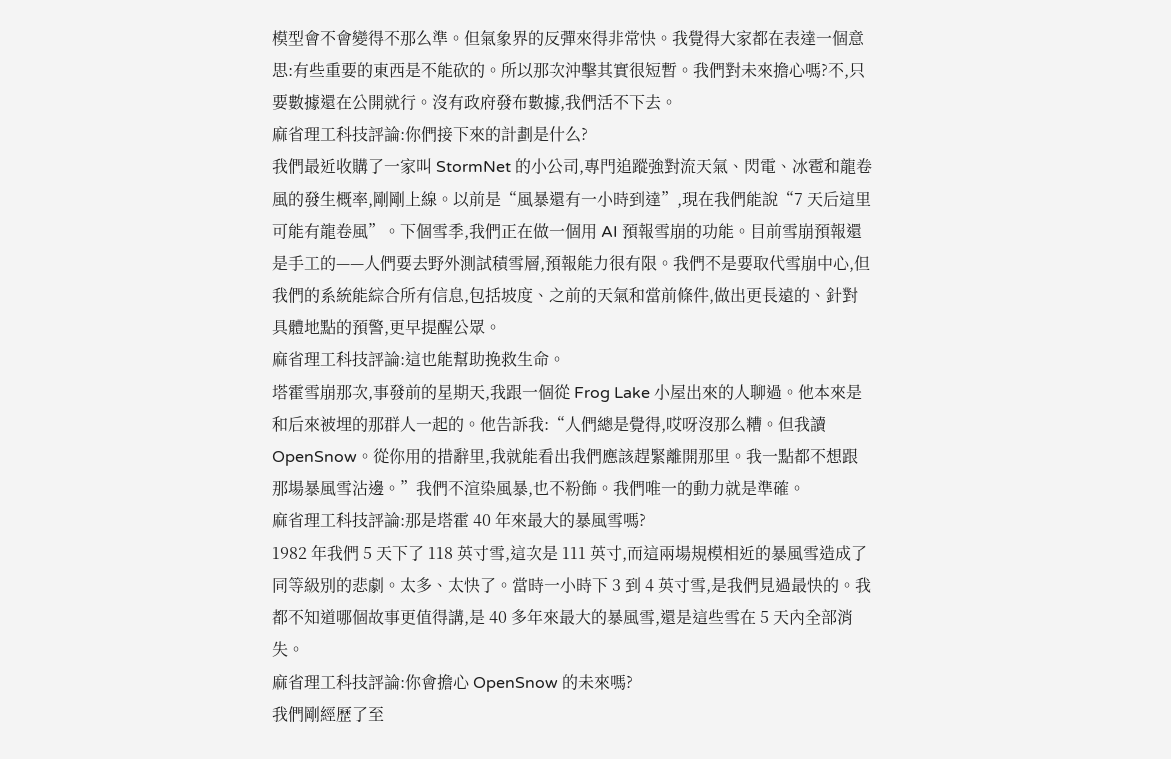模型會不會變得不那么準。但氣象界的反彈來得非常快。我覺得大家都在表達一個意思:有些重要的東西是不能砍的。所以那次沖擊其實很短暫。我們對未來擔心嗎?不,只要數據還在公開就行。沒有政府發布數據,我們活不下去。
麻省理工科技評論:你們接下來的計劃是什么?
我們最近收購了一家叫 StormNet 的小公司,專門追蹤強對流天氣、閃電、冰雹和龍卷風的發生概率,剛剛上線。以前是“風暴還有一小時到達”,現在我們能說“7 天后這里可能有龍卷風”。下個雪季,我們正在做一個用 AI 預報雪崩的功能。目前雪崩預報還是手工的——人們要去野外測試積雪層,預報能力很有限。我們不是要取代雪崩中心,但我們的系統能綜合所有信息,包括坡度、之前的天氣和當前條件,做出更長遠的、針對具體地點的預警,更早提醒公眾。
麻省理工科技評論:這也能幫助挽救生命。
塔霍雪崩那次,事發前的星期天,我跟一個從 Frog Lake 小屋出來的人聊過。他本來是和后來被埋的那群人一起的。他告訴我:“人們總是覺得,哎呀沒那么糟。但我讀 OpenSnow。從你用的措辭里,我就能看出我們應該趕緊離開那里。我一點都不想跟那場暴風雪沾邊。”我們不渲染風暴,也不粉飾。我們唯一的動力就是準確。
麻省理工科技評論:那是塔霍 40 年來最大的暴風雪嗎?
1982 年我們 5 天下了 118 英寸雪,這次是 111 英寸,而這兩場規模相近的暴風雪造成了同等級別的悲劇。太多、太快了。當時一小時下 3 到 4 英寸雪,是我們見過最快的。我都不知道哪個故事更值得講,是 40 多年來最大的暴風雪,還是這些雪在 5 天內全部消失。
麻省理工科技評論:你會擔心 OpenSnow 的未來嗎?
我們剛經歷了至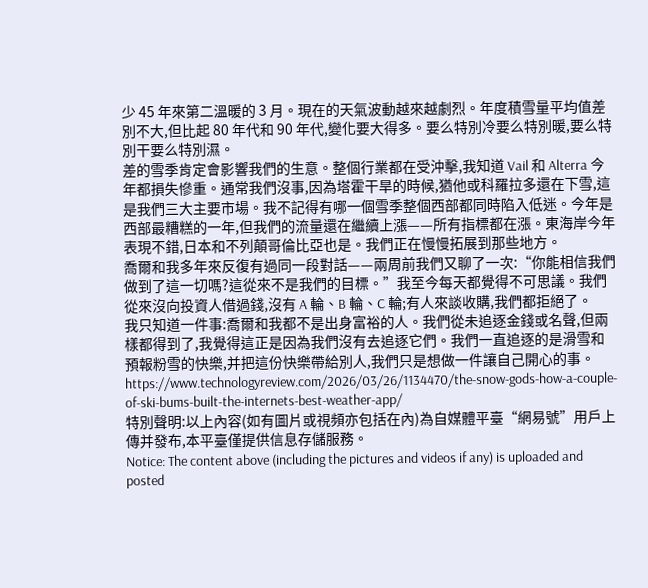少 45 年來第二溫暖的 3 月。現在的天氣波動越來越劇烈。年度積雪量平均值差別不大,但比起 80 年代和 90 年代,變化要大得多。要么特別冷要么特別暖,要么特別干要么特別濕。
差的雪季肯定會影響我們的生意。整個行業都在受沖擊,我知道 Vail 和 Alterra 今年都損失慘重。通常我們沒事,因為塔霍干旱的時候,猶他或科羅拉多還在下雪,這是我們三大主要市場。我不記得有哪一個雪季整個西部都同時陷入低迷。今年是西部最糟糕的一年,但我們的流量還在繼續上漲——所有指標都在漲。東海岸今年表現不錯,日本和不列顛哥倫比亞也是。我們正在慢慢拓展到那些地方。
喬爾和我多年來反復有過同一段對話——兩周前我們又聊了一次:“你能相信我們做到了這一切嗎?這從來不是我們的目標。”我至今每天都覺得不可思議。我們從來沒向投資人借過錢,沒有 A 輪、B 輪、C 輪;有人來談收購,我們都拒絕了。
我只知道一件事:喬爾和我都不是出身富裕的人。我們從未追逐金錢或名聲,但兩樣都得到了,我覺得這正是因為我們沒有去追逐它們。我們一直追逐的是滑雪和預報粉雪的快樂,并把這份快樂帶給別人,我們只是想做一件讓自己開心的事。
https://www.technologyreview.com/2026/03/26/1134470/the-snow-gods-how-a-couple-of-ski-bums-built-the-internets-best-weather-app/
特別聲明:以上內容(如有圖片或視頻亦包括在內)為自媒體平臺“網易號”用戶上傳并發布,本平臺僅提供信息存儲服務。
Notice: The content above (including the pictures and videos if any) is uploaded and posted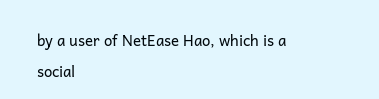by a user of NetEase Hao, which is a social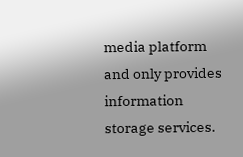media platform and only provides information storage services.